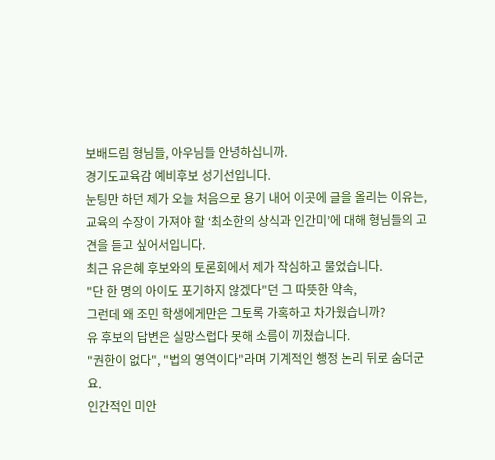보배드림 형님들, 아우님들 안녕하십니까.
경기도교육감 예비후보 성기선입니다.
눈팅만 하던 제가 오늘 처음으로 용기 내어 이곳에 글을 올리는 이유는, 교육의 수장이 가져야 할 ‘최소한의 상식과 인간미’에 대해 형님들의 고견을 듣고 싶어서입니다.
최근 유은혜 후보와의 토론회에서 제가 작심하고 물었습니다.
"단 한 명의 아이도 포기하지 않겠다"던 그 따뜻한 약속,
그런데 왜 조민 학생에게만은 그토록 가혹하고 차가웠습니까?
유 후보의 답변은 실망스럽다 못해 소름이 끼쳤습니다.
"권한이 없다", "법의 영역이다"라며 기계적인 행정 논리 뒤로 숨더군요.
인간적인 미안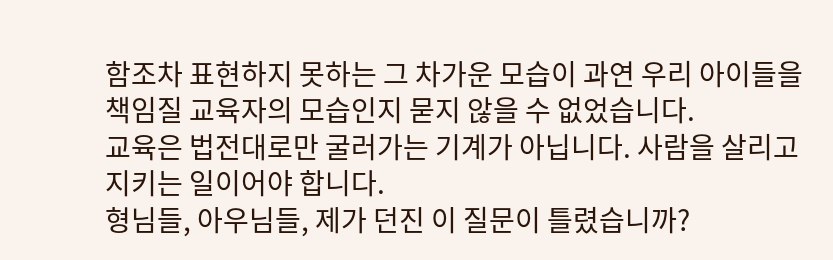함조차 표현하지 못하는 그 차가운 모습이 과연 우리 아이들을 책임질 교육자의 모습인지 묻지 않을 수 없었습니다.
교육은 법전대로만 굴러가는 기계가 아닙니다. 사람을 살리고 지키는 일이어야 합니다.
형님들, 아우님들, 제가 던진 이 질문이 틀렸습니까?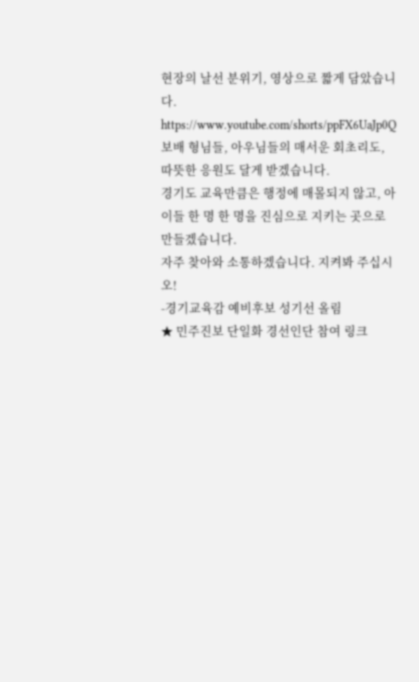현장의 날선 분위기, 영상으로 짧게 담았습니다.
https://www.youtube.com/shorts/ppFX6UaJp0Q
보배 형님들, 아우님들의 매서운 회초리도, 따뜻한 응원도 달게 받겠습니다.
경기도 교육만큼은 행정에 매몰되지 않고, 아이들 한 명 한 명을 진심으로 지키는 곳으로 만들겠습니다.
자주 찾아와 소통하겠습니다. 지켜봐 주십시오!
-경기교육감 예비후보 성기선 올림
★ 민주진보 단일화 경선인단 참여 링크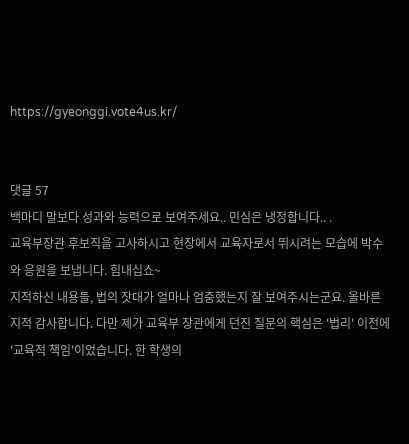https://gyeonggi.vote4us.kr/


댓글 57
백마디 말보다 성과와 능력으로 보여주세요.. 민심은 냉정합니다.. .
교육부장관 후보직을 고사하시고 현장에서 교육자로서 뛰시려는 모습에 박수와 응원을 보냅니다. 힘내십쇼~
지적하신 내용들, 법의 잣대가 얼마나 엄중했는지 잘 보여주시는군요. 올바른 지적 감사합니다. 다만 제가 교육부 장관에게 던진 질문의 핵심은 '법리' 이전에 '교육적 책임'이었습니다. 한 학생의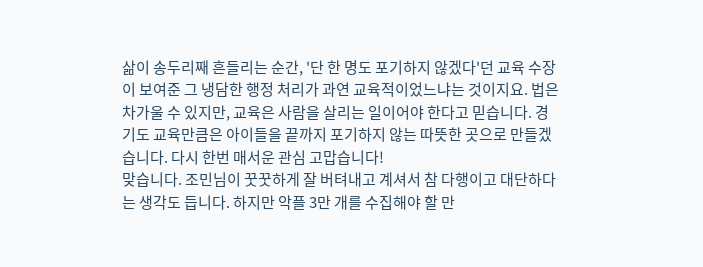삶이 송두리째 흔들리는 순간, '단 한 명도 포기하지 않겠다'던 교육 수장이 보여준 그 냉담한 행정 처리가 과연 교육적이었느냐는 것이지요. 법은 차가울 수 있지만, 교육은 사람을 살리는 일이어야 한다고 믿습니다. 경기도 교육만큼은 아이들을 끝까지 포기하지 않는 따뜻한 곳으로 만들겠습니다. 다시 한번 매서운 관심 고맙습니다!
맞습니다. 조민님이 꿋꿋하게 잘 버텨내고 계셔서 참 다행이고 대단하다는 생각도 듭니다. 하지만 악플 3만 개를 수집해야 할 만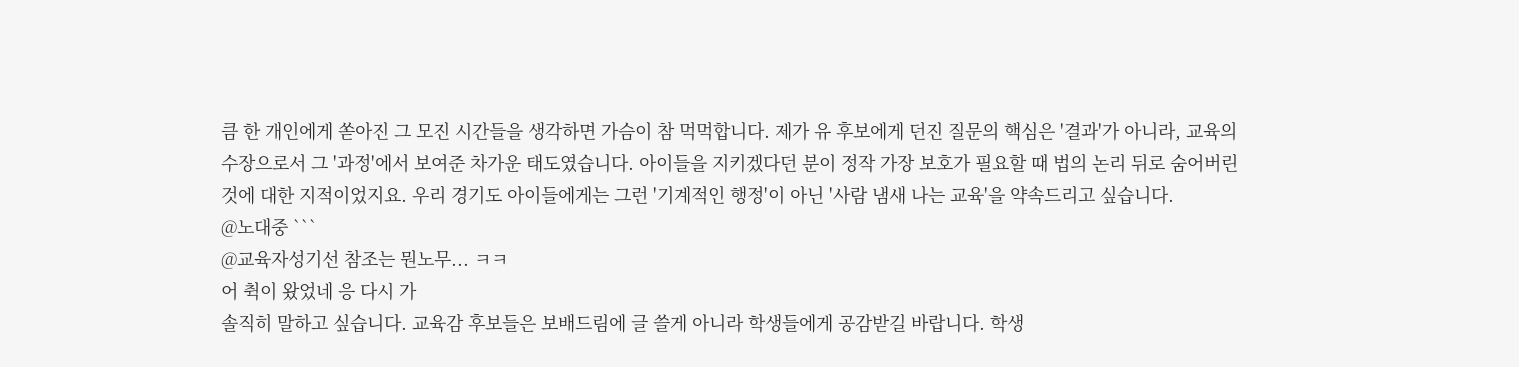큼 한 개인에게 쏟아진 그 모진 시간들을 생각하면 가슴이 참 먹먹합니다. 제가 유 후보에게 던진 질문의 핵심은 '결과'가 아니라, 교육의 수장으로서 그 '과정'에서 보여준 차가운 태도였습니다. 아이들을 지키겠다던 분이 정작 가장 보호가 필요할 때 법의 논리 뒤로 숨어버린 것에 대한 지적이었지요. 우리 경기도 아이들에게는 그런 '기계적인 행정'이 아닌 '사람 냄새 나는 교육'을 약속드리고 싶습니다.
@노대중 ```
@교육자성기선 참조는 뭔노무... ㅋㅋ
어 췩이 왔었네 응 다시 가
솔직히 말하고 싶습니다. 교육감 후보들은 보배드림에 글 쓸게 아니라 학생들에게 공감받길 바랍니다. 학생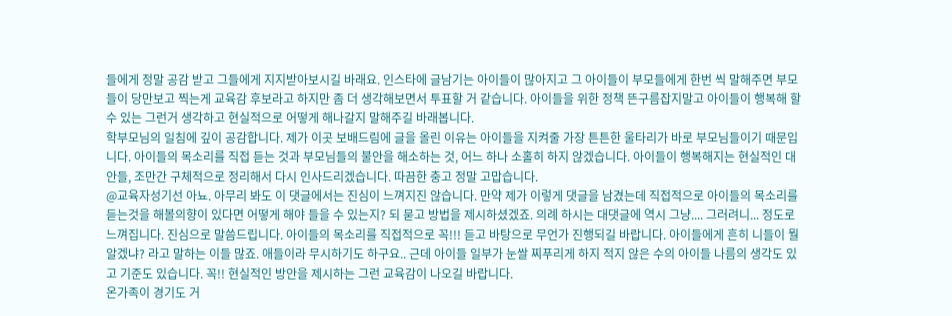들에게 정말 공감 받고 그들에게 지지받아보시길 바래요. 인스타에 글남기는 아이들이 많아지고 그 아이들이 부모들에게 한번 씩 말해주면 부모들이 당만보고 찍는게 교육감 후보라고 하지만 좀 더 생각해보면서 투표할 거 같습니다. 아이들을 위한 정책 뜬구름잡지말고 아이들이 행복해 할 수 있는 그런거 생각하고 현실적으로 어떻게 해나갈지 말해주길 바래봅니다.
학부모님의 일침에 깊이 공감합니다. 제가 이곳 보배드림에 글을 올린 이유는 아이들을 지켜줄 가장 튼튼한 울타리가 바로 부모님들이기 때문입니다. 아이들의 목소리를 직접 듣는 것과 부모님들의 불안을 해소하는 것, 어느 하나 소홀히 하지 않겠습니다. 아이들이 행복해지는 현실적인 대안들, 조만간 구체적으로 정리해서 다시 인사드리겠습니다. 따끔한 충고 정말 고맙습니다.
@교육자성기선 아뇨. 아무리 봐도 이 댓글에서는 진심이 느껴지진 않습니다. 만약 제가 이렇게 댓글을 남겼는데 직접적으로 아이들의 목소리를 듣는것을 해볼의향이 있다면 어떻게 해야 들을 수 있는지? 되 묻고 방법을 제시하셨겠죠. 의례 하시는 대댓글에 역시 그냥.... 그러려니... 정도로 느껴집니다. 진심으로 말씀드립니다. 아이들의 목소리를 직접적으로 꼭!!! 듣고 바탕으로 무언가 진행되길 바랍니다. 아이들에게 흔히 니들이 뭘 알겠냐? 라고 말하는 이들 많죠. 애들이라 무시하기도 하구요.. 근데 아이들 일부가 눈쌀 찌푸리게 하지 적지 않은 수의 아이들 나름의 생각도 있고 기준도 있습니다. 꼭!! 현실적인 방안을 제시하는 그런 교육감이 나오길 바랍니다.
온가족이 경기도 거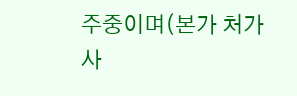주중이며(본가 처가 사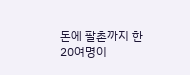돈에 팔촌까지 한 20여명이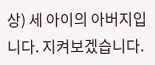상) 세 아이의 아버지입니다. 지켜보겠습니다.